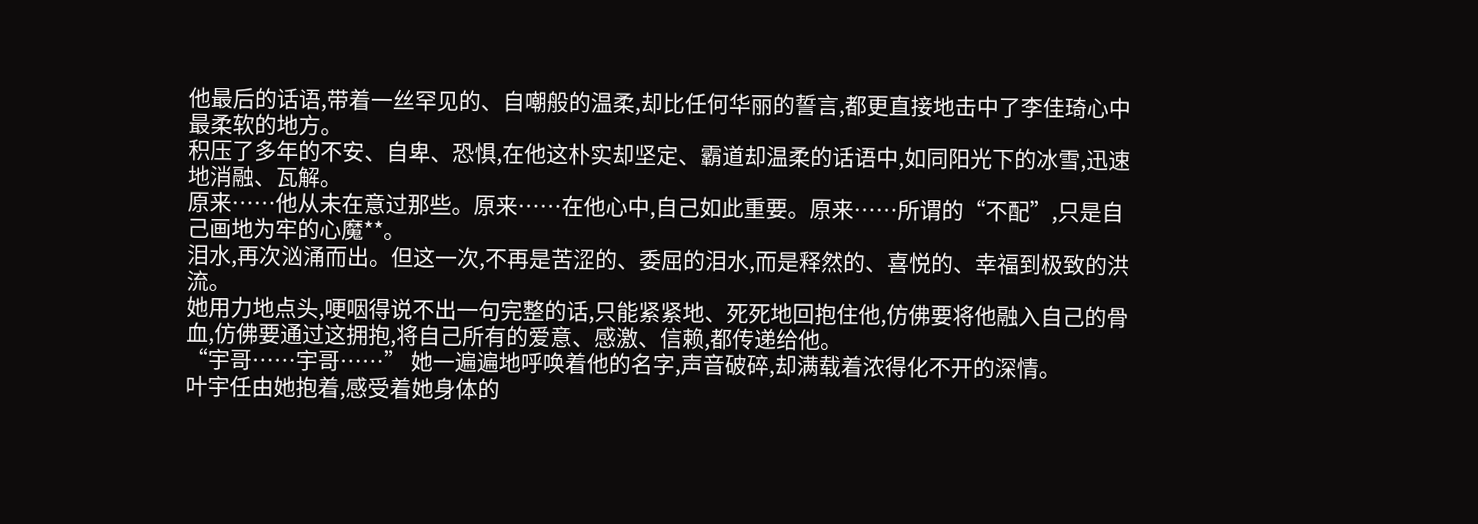他最后的话语,带着一丝罕见的、自嘲般的温柔,却比任何华丽的誓言,都更直接地击中了李佳琦心中最柔软的地方。
积压了多年的不安、自卑、恐惧,在他这朴实却坚定、霸道却温柔的话语中,如同阳光下的冰雪,迅速地消融、瓦解。
原来……他从未在意过那些。原来……在他心中,自己如此重要。原来……所谓的“不配”,只是自己画地为牢的心魔**。
泪水,再次汹涌而出。但这一次,不再是苦涩的、委屈的泪水,而是释然的、喜悦的、幸福到极致的洪流。
她用力地点头,哽咽得说不出一句完整的话,只能紧紧地、死死地回抱住他,仿佛要将他融入自己的骨血,仿佛要通过这拥抱,将自己所有的爱意、感激、信赖,都传递给他。
“宇哥……宇哥……” 她一遍遍地呼唤着他的名字,声音破碎,却满载着浓得化不开的深情。
叶宇任由她抱着,感受着她身体的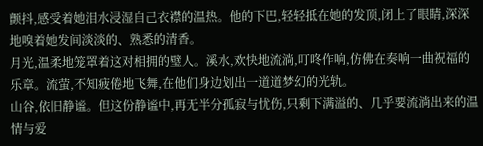颤抖,感受着她泪水浸湿自己衣襟的温热。他的下巴,轻轻抵在她的发顶,闭上了眼睛,深深地嗅着她发间淡淡的、熟悉的清香。
月光,温柔地笼罩着这对相拥的璧人。溪水,欢快地流淌,叮咚作响,仿佛在奏响一曲祝福的乐章。流萤,不知疲倦地飞舞,在他们身边划出一道道梦幻的光轨。
山谷,依旧静谧。但这份静谧中,再无半分孤寂与忧伤,只剩下满溢的、几乎要流淌出来的温情与爱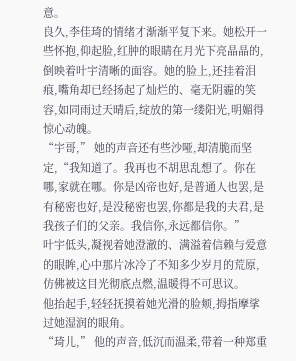意。
良久,李佳琦的情绪才渐渐平复下来。她松开一些怀抱,仰起脸,红肿的眼睛在月光下亮晶晶的,倒映着叶宇清晰的面容。她的脸上,还挂着泪痕,嘴角却已经扬起了灿烂的、毫无阴霾的笑容,如同雨过天晴后,绽放的第一缕阳光,明媚得惊心动魄。
“宇哥,” 她的声音还有些沙哑,却清脆而坚定,“我知道了。我再也不胡思乱想了。你在哪,家就在哪。你是凶帝也好,是普通人也罢,是有秘密也好,是没秘密也罢,你都是我的夫君,是我孩子们的父亲。我信你,永远都信你。”
叶宇低头,凝视着她澄澈的、满溢着信赖与爱意的眼眸,心中那片冰冷了不知多少岁月的荒原,仿佛被这目光彻底点燃,温暖得不可思议。
他抬起手,轻轻抚摸着她光滑的脸颊,拇指摩挲过她湿润的眼角。
“琦儿,” 他的声音,低沉而温柔,带着一种郑重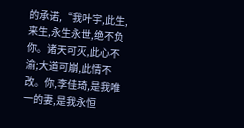的承诺,“我叶宇,此生,来生,永生永世,绝不负你。诸天可灭,此心不渝;大道可崩,此情不改。你,李佳琦,是我唯一的妻,是我永恒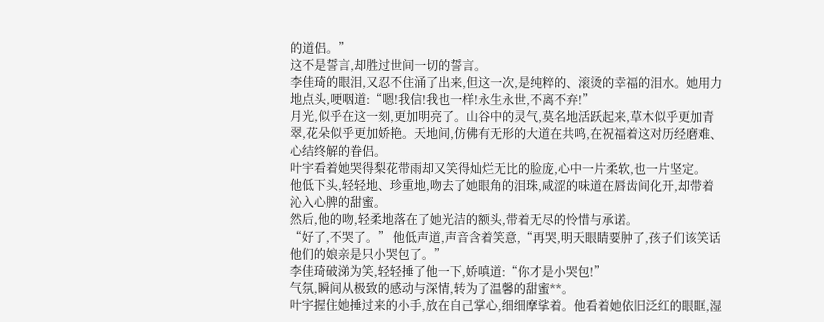的道侣。”
这不是誓言,却胜过世间一切的誓言。
李佳琦的眼泪,又忍不住涌了出来,但这一次,是纯粹的、滚烫的幸福的泪水。她用力地点头,哽咽道:“嗯!我信!我也一样!永生永世,不离不弃!”
月光,似乎在这一刻,更加明亮了。山谷中的灵气,莫名地活跃起来,草木似乎更加青翠,花朵似乎更加娇艳。天地间,仿佛有无形的大道在共鸣,在祝福着这对历经磨难、心结终解的眷侣。
叶宇看着她哭得梨花带雨却又笑得灿烂无比的脸庞,心中一片柔软,也一片坚定。
他低下头,轻轻地、珍重地,吻去了她眼角的泪珠,咸涩的味道在唇齿间化开,却带着沁入心脾的甜蜜。
然后,他的吻,轻柔地落在了她光洁的额头,带着无尽的怜惜与承诺。
“好了,不哭了。” 他低声道,声音含着笑意,“再哭,明天眼睛要肿了,孩子们该笑话他们的娘亲是只小哭包了。”
李佳琦破涕为笑,轻轻捶了他一下,娇嗔道:“你才是小哭包!”
气氛,瞬间从极致的感动与深情,转为了温馨的甜蜜**。
叶宇握住她捶过来的小手,放在自己掌心,细细摩挲着。他看着她依旧泛红的眼眶,湿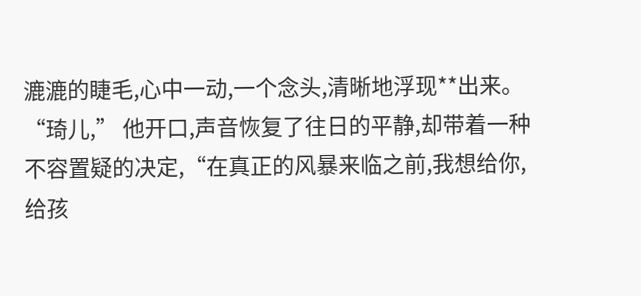漉漉的睫毛,心中一动,一个念头,清晰地浮现**出来。
“琦儿,” 他开口,声音恢复了往日的平静,却带着一种不容置疑的决定,“在真正的风暴来临之前,我想给你,给孩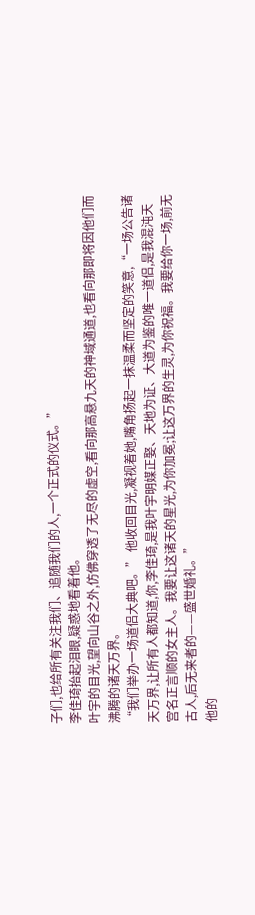子们,也给所有关注我们、追随我们的人,一个正式的仪式。”
李佳琦抬起泪眼,疑惑地看着他。
叶宇的目光,望向山谷之外,仿佛穿透了无尽的虚空,看向那高悬九天的神域通道,也看向那即将因他们而沸腾的诸天万界。
“我们举办一场道侣大典吧。” 他收回目光,凝视着她,嘴角扬起一抹温柔而坚定的笑意,“一场公告诸天万界,让所有人都知道,你,李佳琦,是我叶宇明媒正娶、天地为证、大道为鉴的唯一道侣,是我混沌天宫名正言顺的女主人。我要让这诸天的星光,为你加冕;让这万界的生灵,为你祝福。我要给你一场,前无古人,后无来者的——盛世婚礼。”
他的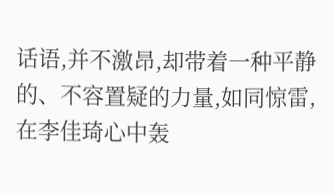话语,并不激昂,却带着一种平静的、不容置疑的力量,如同惊雷,在李佳琦心中轰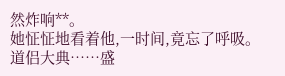然炸响**。
她怔怔地看着他,一时间,竟忘了呼吸。
道侣大典……盛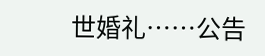世婚礼……公告